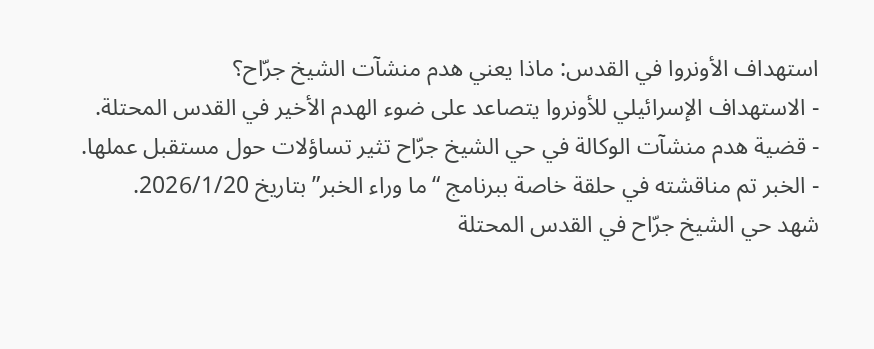استهداف الأونروا في القدس: ماذا يعني هدم منشآت الشيخ جرّاح؟
- الاستهداف الإسرائيلي للأونروا يتصاعد على ضوء الهدم الأخير في القدس المحتلة.
- قضية هدم منشآت الوكالة في حي الشيخ جرّاح تثير تساؤلات حول مستقبل عملها.
- الخبر تم مناقشته في حلقة خاصة ببرنامج “ما وراء الخبر” بتاريخ 2026/1/20.
شهد حي الشيخ جرّاح في القدس المحتلة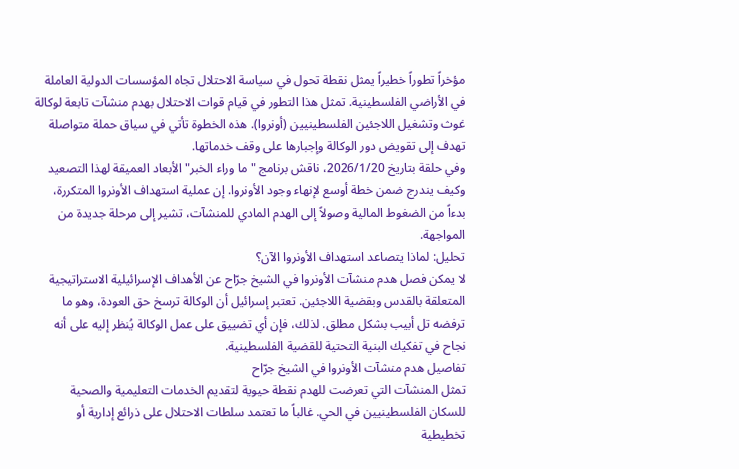مؤخراً تطوراً خطيراً يمثل نقطة تحول في سياسة الاحتلال تجاه المؤسسات الدولية العاملة في الأراضي الفلسطينية. تمثل هذا التطور في قيام قوات الاحتلال بهدم منشآت تابعة لوكالة غوث وتشغيل اللاجئين الفلسطينيين (أونروا). هذه الخطوة تأتي في سياق حملة متواصلة تهدف إلى تقويض دور الوكالة وإجبارها على وقف خدماتها.
وفي حلقة بتاريخ 2026/1/20، ناقش برنامج "ما وراء الخبر" الأبعاد العميقة لهذا التصعيد وكيف يندرج ضمن خطة أوسع لإنهاء وجود الأونروا. إن عملية استهداف الأونروا المتكررة، بدءاً من الضغوط المالية وصولاً إلى الهدم المادي للمنشآت، تشير إلى مرحلة جديدة من المواجهة.
تحليل: لماذا يتصاعد استهداف الأونروا الآن؟
لا يمكن فصل هدم منشآت الأونروا في الشيخ جرّاح عن الأهداف الإسرائيلية الاستراتيجية المتعلقة بالقدس وبقضية اللاجئين. تعتبر إسرائيل أن الوكالة ترسخ حق العودة، وهو ما ترفضه تل أبيب بشكل مطلق. لذلك، فإن أي تضييق على عمل الوكالة يُنظر إليه على أنه نجاح في تفكيك البنية التحتية للقضية الفلسطينية.
تفاصيل هدم منشآت الأونروا في الشيخ جرّاح
تمثل المنشآت التي تعرضت للهدم نقطة حيوية لتقديم الخدمات التعليمية والصحية للسكان الفلسطينيين في الحي. غالباً ما تعتمد سلطات الاحتلال على ذرائع إدارية أو تخطيطية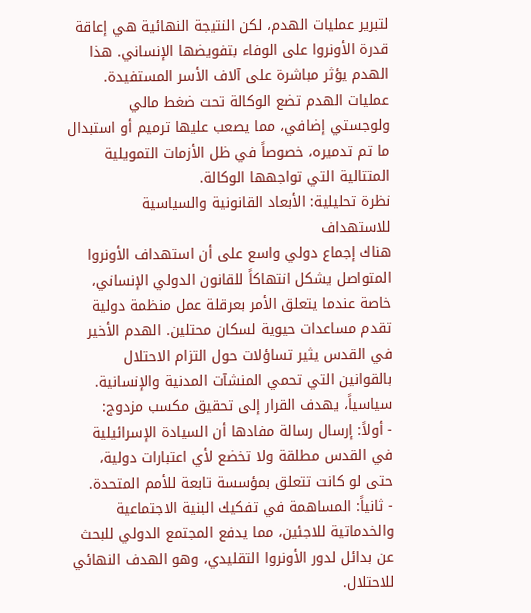لتبرير عمليات الهدم، لكن النتيجة النهائية هي إعاقة قدرة الأونروا على الوفاء بتفويضها الإنساني. هذا الهدم يؤثر مباشرة على آلاف الأسر المستفيدة.
عمليات الهدم تضع الوكالة تحت ضغط مالي ولوجستي إضافي، مما يصعب عليها ترميم أو استبدال ما تم تدميره، خصوصاً في ظل الأزمات التمويلية المتتالية التي تواجهها الوكالة.
نظرة تحليلية: الأبعاد القانونية والسياسية للاستهداف
هناك إجماع دولي واسع على أن استهداف الأونروا المتواصل يشكل انتهاكاً للقانون الدولي الإنساني، خاصة عندما يتعلق الأمر بعرقلة عمل منظمة دولية تقدم مساعدات حيوية لسكان محتلين. الهدم الأخير في القدس يثير تساؤلات حول التزام الاحتلال بالقوانين التي تحمي المنشآت المدنية والإنسانية.
سياسياً، يهدف القرار إلى تحقيق مكسب مزدوج:
- أولاً: إرسال رسالة مفادها أن السيادة الإسرائيلية في القدس مطلقة ولا تخضع لأي اعتبارات دولية، حتى لو كانت تتعلق بمؤسسة تابعة للأمم المتحدة.
- ثانياً: المساهمة في تفكيك البنية الاجتماعية والخدماتية للاجئين، مما يدفع المجتمع الدولي للبحث عن بدائل لدور الأونروا التقليدي، وهو الهدف النهائي للاحتلال.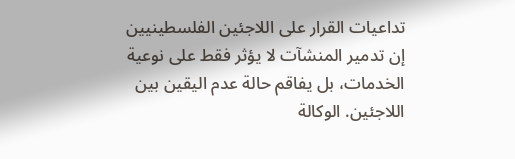تداعيات القرار على اللاجئين الفلسطينيين
إن تدمير المنشآت لا يؤثر فقط على نوعية الخدمات، بل يفاقم حالة عدم اليقين بين اللاجئين. الوكالة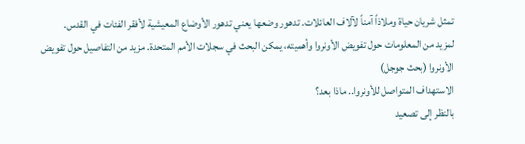تمثل شريان حياة وملاذاً آمناً لآلاف العائلات. تدهور وضعها يعني تدهور الأوضاع المعيشية لأفقر الفئات في القدس.
لمزيد من المعلومات حول تفويض الأونروا وأهميته، يمكن البحث في سجلات الأمم المتحدة. مزيد من التفاصيل حول تفويض الأونروا (بحث جوجل)
الاستهداف المتواصل للأونروا.. ماذا بعد؟
بالنظر إلى تصعيد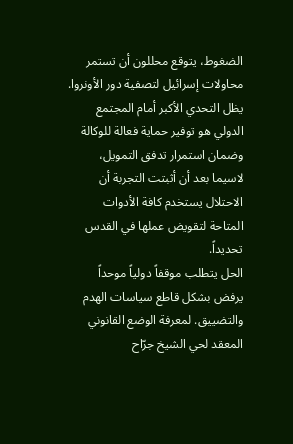الضغوط، يتوقع محللون أن تستمر محاولات إسرائيل لتصفية دور الأونروا. يظل التحدي الأكبر أمام المجتمع الدولي هو توفير حماية فعالة للوكالة وضمان استمرار تدفق التمويل، لاسيما بعد أن أثبتت التجربة أن الاحتلال يستخدم كافة الأدوات المتاحة لتقويض عملها في القدس تحديداً.
الحل يتطلب موقفاً دولياً موحداً يرفض بشكل قاطع سياسات الهدم والتضييق. لمعرفة الوضع القانوني المعقد لحي الشيخ جرّاح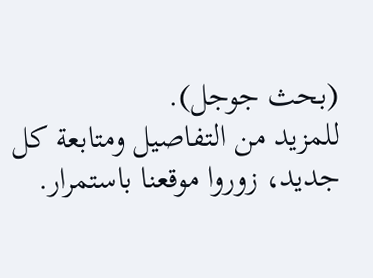(بحث جوجل).
للمزيد من التفاصيل ومتابعة كل جديد، زوروا موقعنا باستمرار.